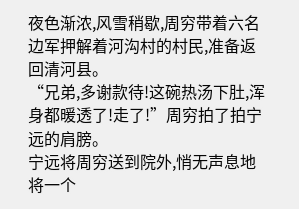夜色渐浓,风雪稍歇,周穷带着六名边军押解着河沟村的村民,准备返回清河县。
“兄弟,多谢款待!这碗热汤下肚,浑身都暖透了!走了!”周穷拍了拍宁远的肩膀。
宁远将周穷送到院外,悄无声息地将一个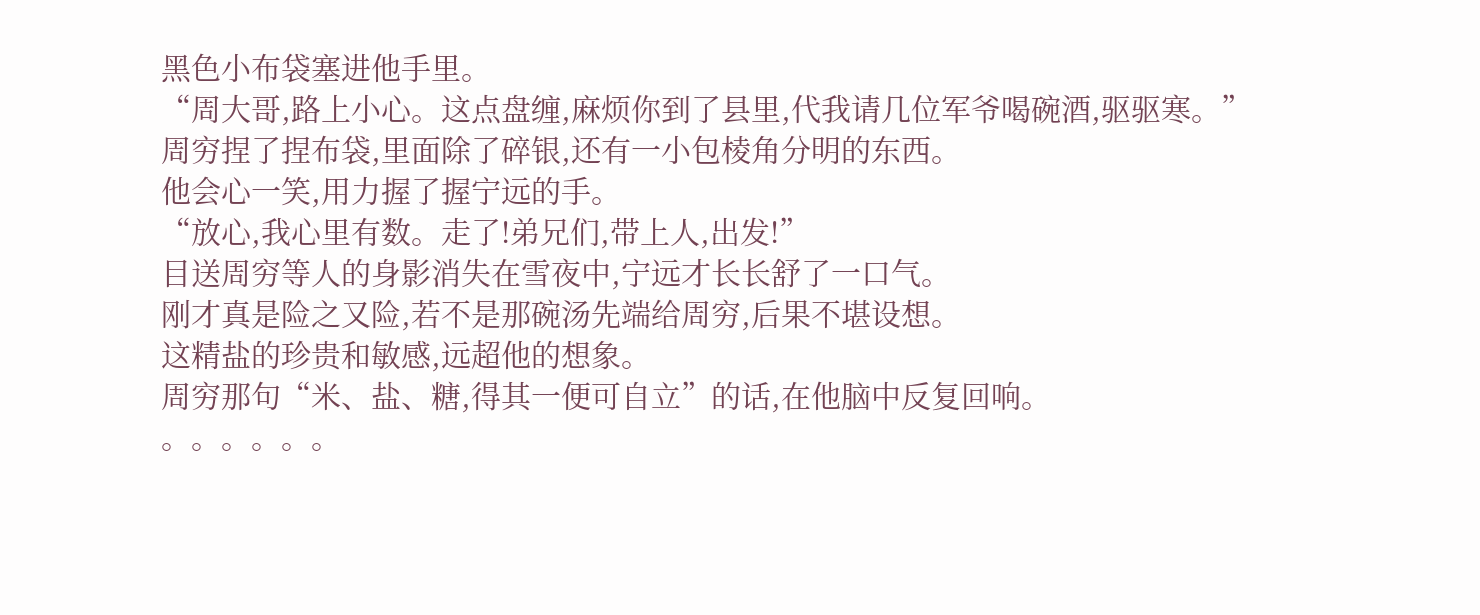黑色小布袋塞进他手里。
“周大哥,路上小心。这点盘缠,麻烦你到了县里,代我请几位军爷喝碗酒,驱驱寒。”
周穷捏了捏布袋,里面除了碎银,还有一小包棱角分明的东西。
他会心一笑,用力握了握宁远的手。
“放心,我心里有数。走了!弟兄们,带上人,出发!”
目送周穷等人的身影消失在雪夜中,宁远才长长舒了一口气。
刚才真是险之又险,若不是那碗汤先端给周穷,后果不堪设想。
这精盐的珍贵和敏感,远超他的想象。
周穷那句“米、盐、糖,得其一便可自立”的话,在他脑中反复回响。
。。。。。。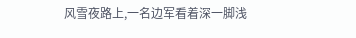风雪夜路上,一名边军看着深一脚浅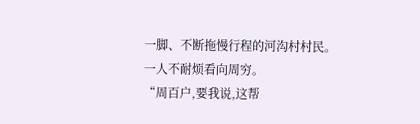一脚、不断拖慢行程的河沟村村民。
一人不耐烦看向周穷。
“周百户,要我说,这帮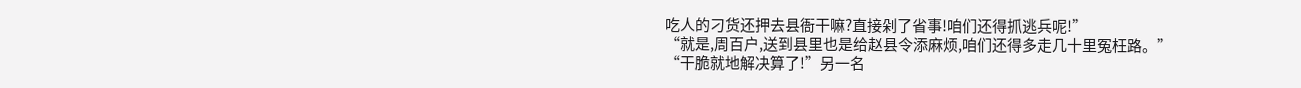吃人的刁货还押去县衙干嘛?直接剁了省事!咱们还得抓逃兵呢!”
“就是,周百户,送到县里也是给赵县令添麻烦,咱们还得多走几十里冤枉路。”
“干脆就地解决算了!”另一名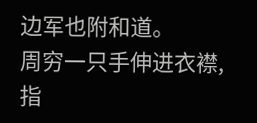边军也附和道。
周穷一只手伸进衣襟,指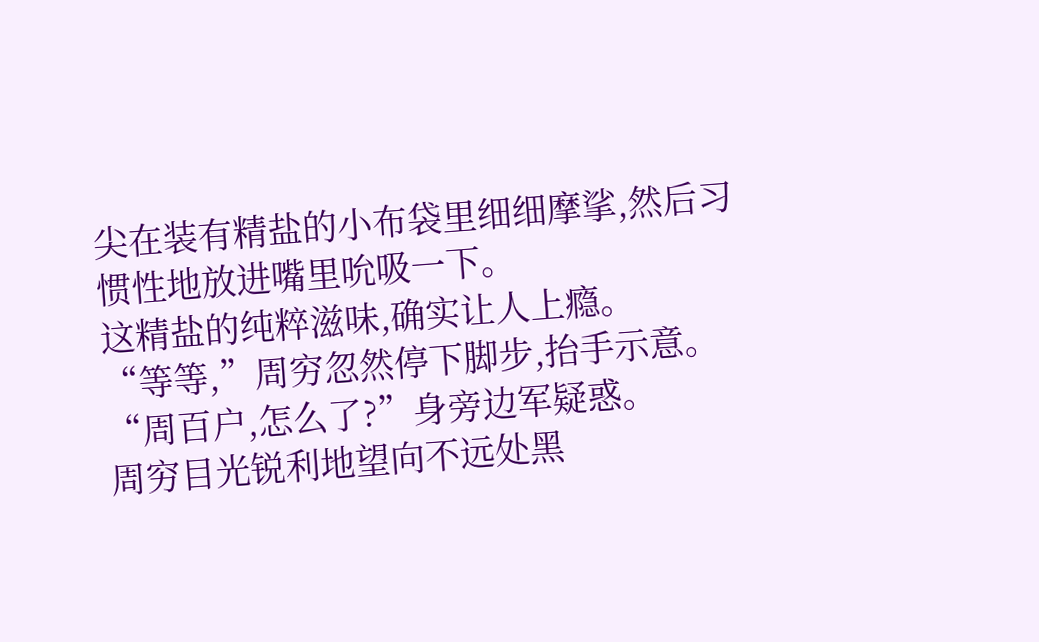尖在装有精盐的小布袋里细细摩挲,然后习惯性地放进嘴里吮吸一下。
这精盐的纯粹滋味,确实让人上瘾。
“等等,”周穷忽然停下脚步,抬手示意。
“周百户,怎么了?”身旁边军疑惑。
周穷目光锐利地望向不远处黑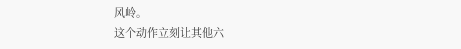风岭。
这个动作立刻让其他六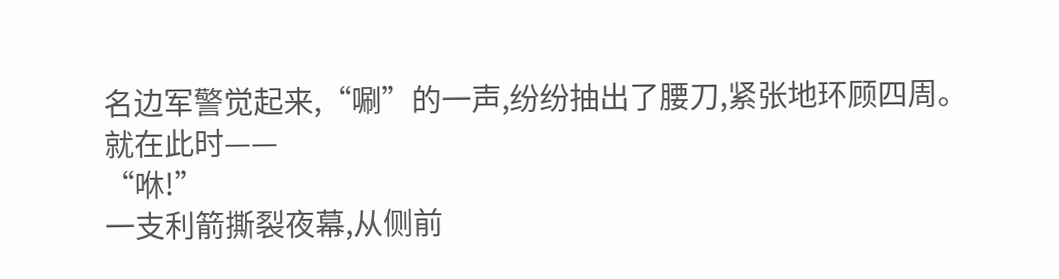名边军警觉起来,“唰”的一声,纷纷抽出了腰刀,紧张地环顾四周。
就在此时——
“咻!”
一支利箭撕裂夜幕,从侧前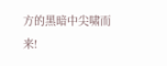方的黑暗中尖啸而来!